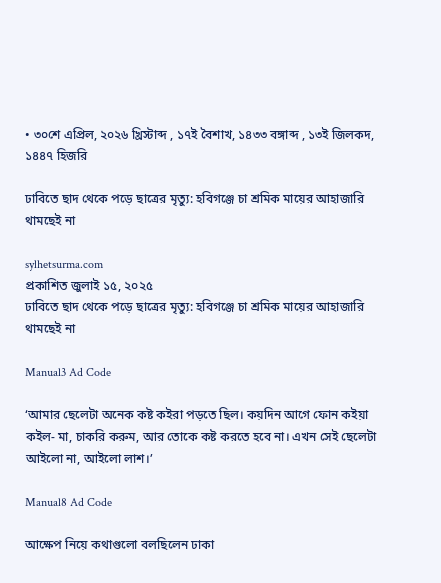• ৩০শে এপ্রিল, ২০২৬ খ্রিস্টাব্দ , ১৭ই বৈশাখ, ১৪৩৩ বঙ্গাব্দ , ১৩ই জিলকদ, ১৪৪৭ হিজরি

ঢাবিতে ছাদ থেকে পড়ে ছাত্রের মৃত্যু: হবিগঞ্জে চা শ্রমিক মায়ের আহাজারি থামছেই না

sylhetsurma.com
প্রকাশিত জুলাই ১৫, ২০২৫
ঢাবিতে ছাদ থেকে পড়ে ছাত্রের মৃত্যু: হবিগঞ্জে চা শ্রমিক মায়ের আহাজারি থামছেই না

Manual3 Ad Code

‘আমার ছেলেটা অনেক কষ্ট কইরা পড়তে ছিল। কয়দিন আগে ফোন কইয়া কইল- মা, চাকরি করুম, আর তোকে কষ্ট করতে হবে না। এখন সেই ছেলেটা আইলো না, আইলো লাশ।’

Manual8 Ad Code

আক্ষেপ নিয়ে কথাগুলো বলছিলেন ঢাকা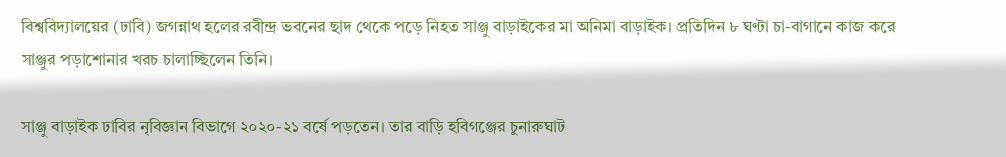বিশ্ববিদ্যালয়ের (ঢাবি) জগন্নাথ হলের রবীন্দ্র ভবনের ছাদ থেকে পড়ে নিহত সাঞ্জু বাড়াইকের মা অনিমা বাড়াইক। প্রতিদিন ৮ ঘণ্টা চা-বাগানে কাজ করে সাঞ্জুর পড়াশোনার খরচ চালাচ্ছিলেন তিনি।

সাঞ্জু বাড়াইক ঢাবির নৃবিজ্ঞান বিভাগে ২০২০-২১ বর্ষে পড়তেন। তার বাড়ি হবিগঞ্জের চুনারুঘাট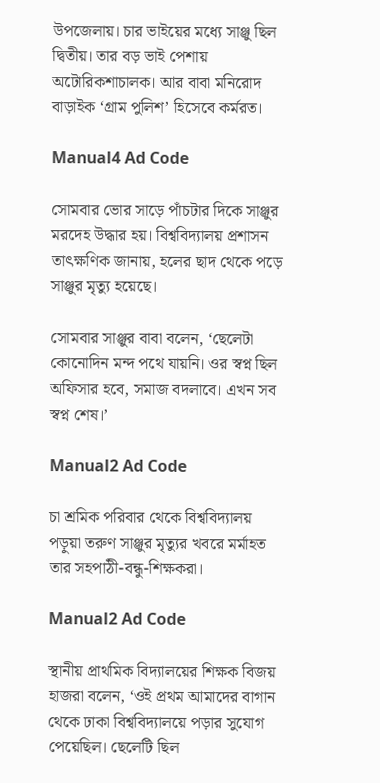উপজেলায়। চার ভাইয়ের মধ্যে সাঞ্জু ছিল দ্বিতীয়। তার বড় ভাই পেশায় অটোরিকশাচালক। আর বাবা মনিরোদ বাড়াইক ‘গ্রাম পুলিশ’ হিসেবে কর্মরত।

Manual4 Ad Code

সোমবার ভোর সাড়ে পাঁচটার দিকে সাঞ্জুর মরদেহ উদ্ধার হয়। বিশ্ববিদ্যালয় প্রশাসন তাৎক্ষণিক জানায়, হলের ছাদ থেকে পড়ে সাঞ্জুর মৃত্যু হয়েছে।

সোমবার সাঞ্জুর বাবা বলেন, ‘ছেলেটা কোনোদিন মন্দ পথে যায়নি। ওর স্বপ্ন ছিল অফিসার হবে, সমাজ বদলাবে। এখন সব স্বপ্ন শেষ।’

Manual2 Ad Code

চা শ্রমিক পরিবার থেকে বিশ্ববিদ্যালয় পড়ুয়া তরুণ সাঞ্জুর মৃত্যুর খবরে মর্মাহত তার সহপাঠী-বন্ধু-শিক্ষকরা।

Manual2 Ad Code

স্থানীয় প্রাথমিক বিদ্যালয়ের শিক্ষক বিজয় হাজরা বলেন, ‘ওই প্রথম আমাদের বাগান থেকে ঢাকা বিশ্ববিদ্যালয়ে পড়ার সুযোগ পেয়েছিল। ছেলেটি ছিল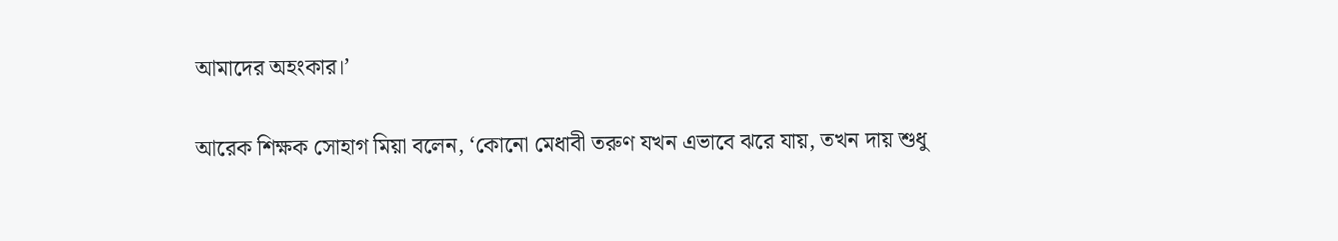আমাদের অহংকার।’

আরেক শিক্ষক সোহাগ মিয়া বলেন, ‘কোনো মেধাবী তরুণ যখন এভাবে ঝরে যায়, তখন দায় শুধু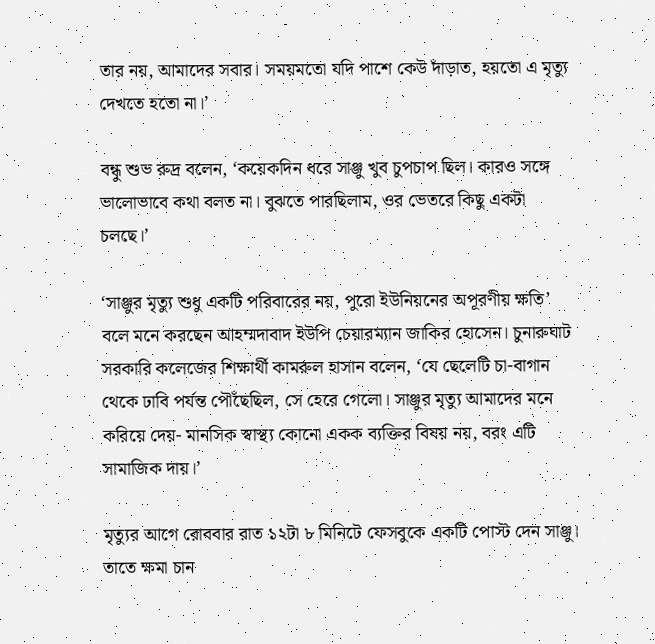তার নয়, আমাদের সবার। সময়মতো যদি পাশে কেউ দাঁড়াত, হয়তো এ মৃত্যু দেখতে হতো না।’

বন্ধু শুভ রুদ্র বলেন, ‘কয়েকদিন ধরে সাঞ্জু খুব চুপচাপ ছিল। কারও সঙ্গে ভালোভাবে কথা বলত না। বুঝতে পারছিলাম, ওর ভেতরে কিছু একটা চলছে।’

‘সাঞ্জুর মৃত্যু শুধু একটি পরিবারের নয়, পুরো ইউনিয়নের অপূরণীয় ক্ষতি’ বলে মনে করছেন আহম্মদাবাদ ইউপি চেয়ারম্যান জাকির হোসেন। চুনারুঘাট সরকারি কলেজের শিক্ষার্থী কামরুল হাসান বলেন, ‘যে ছেলেটি চা-বাগান থেকে ঢাবি পর্যন্ত পৌঁছেছিল, সে হেরে গেলো। সাঞ্জুর মৃত্যু আমাদের মনে করিয়ে দেয়- মানসিক স্বাস্থ্য কোনো একক ব্যক্তির বিষয় নয়, বরং এটি সামাজিক দায়।’

মৃত্যুর আগে রোববার রাত ১২টা ৮ মিনিটে ফেসবুকে একটি পোস্ট দেন সাঞ্জু। তাতে ক্ষমা চান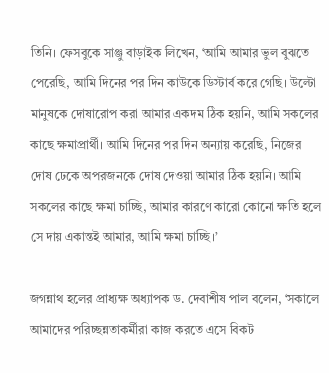তিনি। ফেসবুকে সাঞ্জু বাড়াইক লিখেন, ‘আমি আমার ভুল বুঝতে পেরেছি, আমি দিনের পর দিন কাউকে ডিস্টার্ব করে গেছি। উল্টো মানুষকে দোষারোপ করা আমার একদম ঠিক হয়নি, আমি সকলের কাছে ক্ষমাপ্রার্থী। আমি দিনের পর দিন অন্যায় করেছি, নিজের দোষ ঢেকে অপরজনকে দোষ দেওয়া আমার ঠিক হয়নি। আমি সকলের কাছে ক্ষমা চাচ্ছি, আমার কারণে কারো কোনো ক্ষতি হলে সে দায় একান্তই আমার, আমি ক্ষমা চাচ্ছি।’

জগন্নাথ হলের প্রাধ্যক্ষ অধ্যাপক ড. দেবাশীষ পাল বলেন, ‘সকালে আমাদের পরিচ্ছন্নতাকর্মীরা কাজ করতে এসে বিকট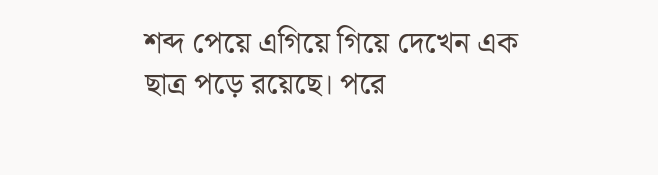শব্দ পেয়ে এগিয়ে গিয়ে দেখেন এক ছাত্র পড়ে রয়েছে। পরে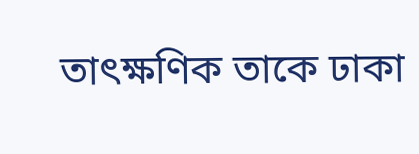তাৎক্ষণিক তাকে ঢাকা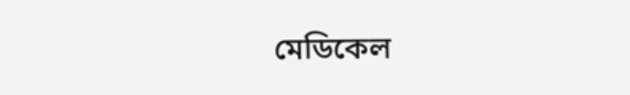মেডিকেল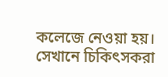কলেজে নেওয়া হয়। সেখানে চিকিৎসকরা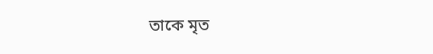তাকে মৃত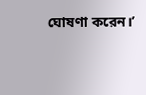ঘোষণা করেন।’